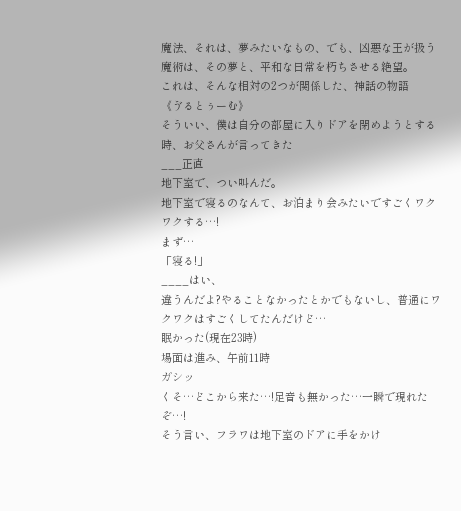魔法、それは、夢みたいなもの、でも、凶悪な王が扱う魔術は、その夢と、平和な日常を朽ちさせる絶望。
これは、そんな相対の2つが関係した、神話の物語
《ゔるとぅーむ》
そういい、僕は自分の部屋に入りドアを閉めようとする時、お父さんが言ってきた
___正直
地下室で、つい叫んだ。
地下室で寝るのなんて、お泊まり会みたいですごくワクワクする…!
まず…
「寝る!」
____はい、
違うんだよ?やることなかったとかでもないし、普通にワクワクはすごくしてたんだけど…
眠かった(現在23時)
場面は進み、午前11時
ガシッ
くそ…どこから来た…!足音も無かった…一瞬で現れたぞ…!
そう言い、フラワは地下室のドアに手をかけ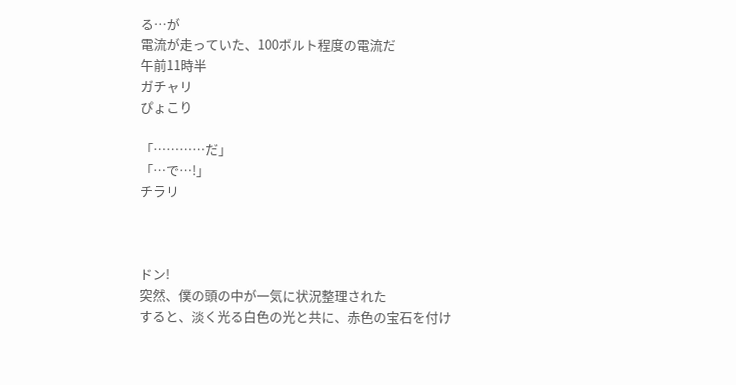る…が
電流が走っていた、100ボルト程度の電流だ
午前11時半
ガチャリ
ぴょこり

「…………だ」
「…で…!」
チラリ



ドン!
突然、僕の頭の中が一気に状況整理された
すると、淡く光る白色の光と共に、赤色の宝石を付け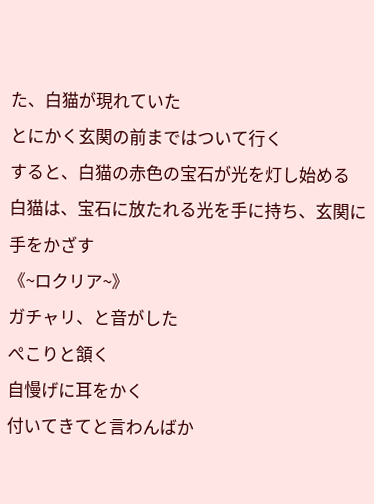た、白猫が現れていた
とにかく玄関の前まではついて行く
すると、白猫の赤色の宝石が光を灯し始める
白猫は、宝石に放たれる光を手に持ち、玄関に手をかざす
《~ロクリア~》
ガチャリ、と音がした
ぺこりと頷く
自慢げに耳をかく
付いてきてと言わんばか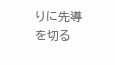りに先導を切る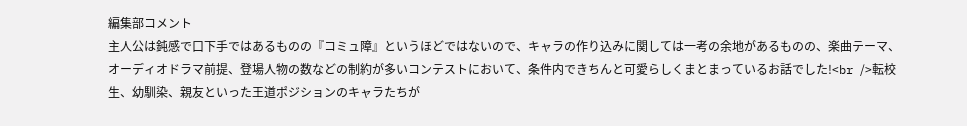編集部コメント
主人公は鈍感で口下手ではあるものの『コミュ障』というほどではないので、キャラの作り込みに関しては一考の余地があるものの、楽曲テーマ、オーディオドラマ前提、登場人物の数などの制約が多いコンテストにおいて、条件内できちんと可愛らしくまとまっているお話でした!<br />転校生、幼馴染、親友といった王道ポジションのキャラたちが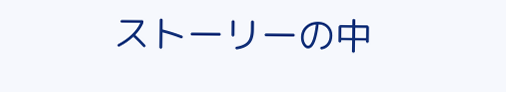ストーリーの中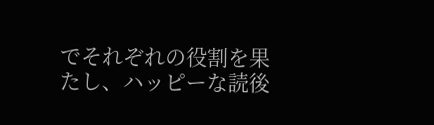でそれぞれの役割を果たし、ハッピーな読後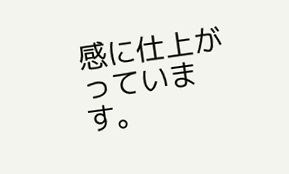感に仕上がっています。